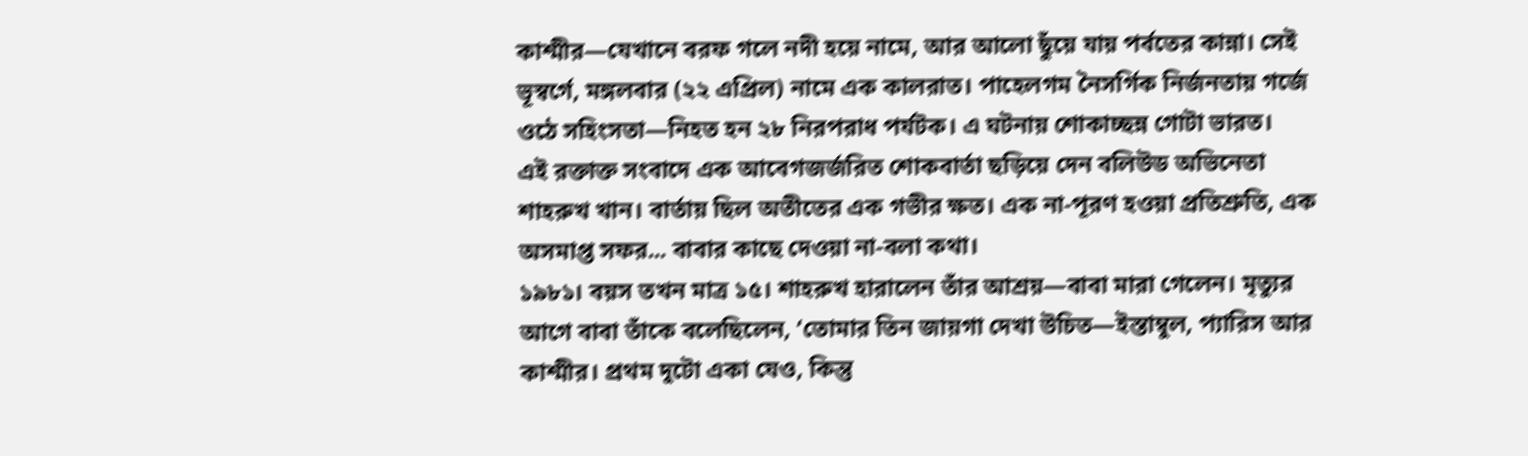কাশ্মীর—যেখানে বরফ গলে নদী হয়ে নামে, আর আলো ছুঁয়ে যায় পর্বতের কান্না। সেই ভূস্বর্গে, মঙ্গলবার (২২ এপ্রিল) নামে এক কালরাত। পাহেলগম নৈসর্গিক নির্জনতায় গর্জে ওঠে সহিংসতা—নিহত হন ২৮ নিরপরাধ পর্যটক। এ ঘটনায় শোকাচ্ছন্ন গোটা ভারত।
এই রক্তাক্ত সংবাদে এক আবেগজর্জরিত শোকবার্তা ছড়িয়ে দেন বলিউড অভিনেতা শাহরুখ খান। বার্তায় ছিল অতীতের এক গভীর ক্ষত। এক না-পূরণ হওয়া প্রতিশ্রুতি, এক অসমাপ্ত সফর... বাবার কাছে দেওয়া না-বলা কথা।
১৯৮১। বয়স তখন মাত্র ১৫। শাহরুখ হারালেন তাঁর আশ্রয়—বাবা মারা গেলেন। মৃত্যুর আগে বাবা তাঁকে বলেছিলেন, ‘তোমার তিন জায়গা দেখা উচিত—ইস্তাম্বুল, প্যারিস আর কাশ্মীর। প্রথম দুটো একা যেও, কিন্তু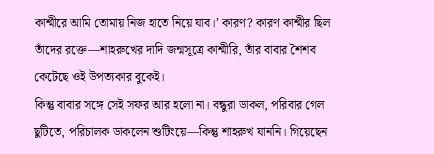কাশ্মীরে আমি তোমায় নিজ হাতে নিয়ে যাব।’ কারণ? কারণ কাশ্মীর ছিল তাঁদের রক্তে—শাহরুখের দাদি জন্মসূত্রে কাশ্মীরি, তাঁর বাবার শৈশব কেটেছে ওই উপত্যকার বুকেই।
কিন্তু বাবার সঙ্গে সেই সফর আর হলো না। বন্ধুরা ডাকল, পরিবার গেল ছুটিতে, পরিচালক ডাকলেন শুটিংয়ে—কিন্তু শাহরুখ যাননি। গিয়েছেন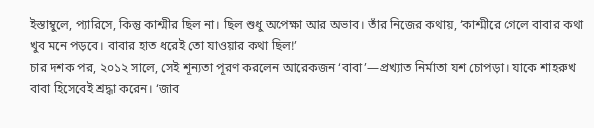ইস্তাম্বুলে, প্যারিসে, কিন্তু কাশ্মীর ছিল না। ছিল শুধু অপেক্ষা আর অভাব। তাঁর নিজের কথায়, ‘কাশ্মীরে গেলে বাবার কথা খুব মনে পড়বে। বাবার হাত ধরেই তো যাওয়ার কথা ছিল!’
চার দশক পর, ২০১২ সালে, সেই শূন্যতা পূরণ করলেন আরেকজন ‘বাবা’—প্রখ্যাত নির্মাতা যশ চোপড়া। যাকে শাহরুখ বাবা হিসেবেই শ্রদ্ধা করেন। ‘জাব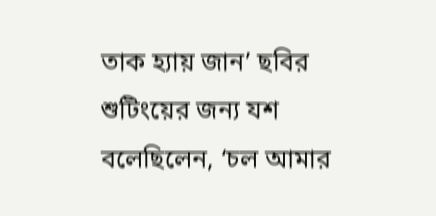তাক হ্যায় জান’ ছবির শুটিংয়ের জন্য যশ বলেছিলেন, ‘চল আমার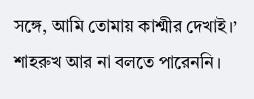সঙ্গে, আমি তোমায় কাশ্মীর দেখাই।’ শাহরুখ আর না বলতে পারেননি।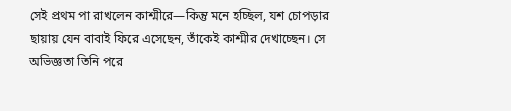সেই প্রথম পা রাখলেন কাশ্মীরে—কিন্তু মনে হচ্ছিল, যশ চোপড়ার ছায়ায় যেন বাবাই ফিরে এসেছেন, তাঁকেই কাশ্মীর দেখাচ্ছেন। সে অভিজ্ঞতা তিনি পরে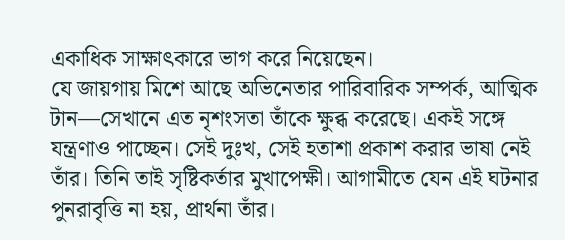একাধিক সাক্ষাৎকারে ভাগ করে নিয়েছেন।
যে জায়গায় মিশে আছে অভিনেতার পারিবারিক সম্পর্ক, আত্মিক টান—সেখানে এত নৃশংসতা তাঁকে ক্ষুব্ধ করেছে। একই সঙ্গে যন্ত্রণাও পাচ্ছেন। সেই দুঃখ, সেই হতাশা প্রকাশ করার ভাষা নেই তাঁর। তিনি তাই সৃষ্টিকর্তার মুখাপেক্ষী। আগামীতে যেন এই ঘটনার পুনরাবৃত্তি না হয়, প্রার্থনা তাঁর।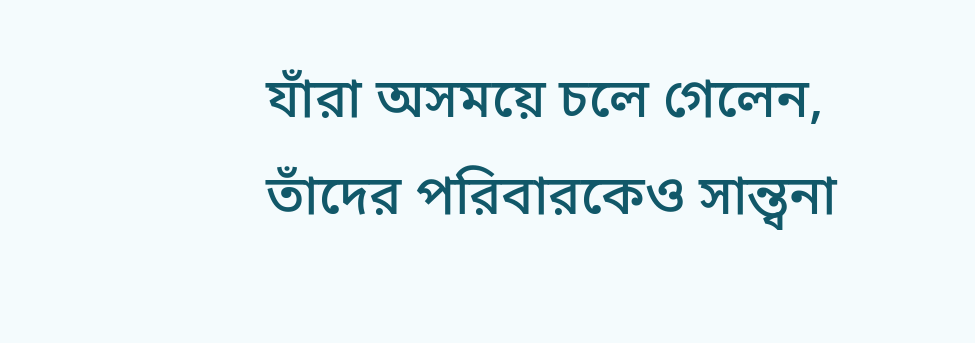যাঁরা অসময়ে চলে গেলেন, তাঁদের পরিবারকেও সান্ত্বনা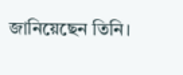জানিয়েছেন তিনি।